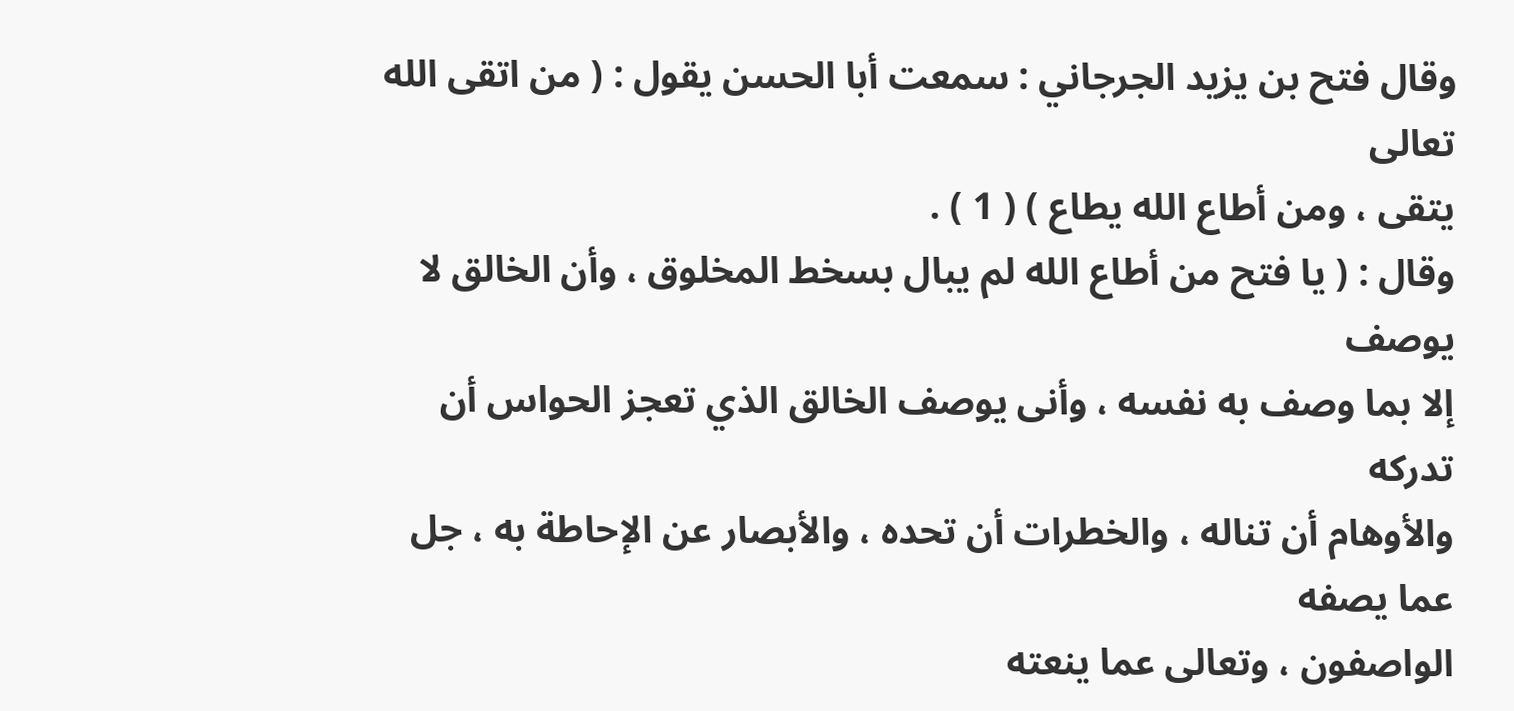وقال فتح بن يزيد الجرجاني : سمعت أبا الحسن يقول : ( من اتقى الله تعالى
يتقى ، ومن أطاع الله يطاع ) ( 1 ) .
وقال : ( يا فتح من أطاع الله لم يبال بسخط المخلوق ، وأن الخالق لا يوصف
إلا بما وصف به نفسه ، وأنى يوصف الخالق الذي تعجز الحواس أن تدركه
والأوهام أن تناله ، والخطرات أن تحده ، والأبصار عن الإحاطة به ، جل عما يصفه
الواصفون ، وتعالى عما ينعته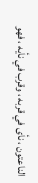الناعتون ، نأى في قربه ، وقرب في نأيه ، فهو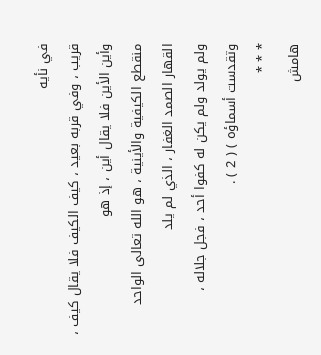في نأيه
قريب ، وفي قربه بعيد ، كيف الكيف فلا يقال كيف ، وأين الأين فلا يقال أين ، إذ هو
منقطع الكيفية والأينية ، هو الله تعالى الواحد القهار الصمد الغفار ، الذي لم يلد
ولم يولد ولم يكن له كفوا أحد ، فجل جلاله ، وتقدست أسماؤه ) ( 2 ) .
* * *
هامش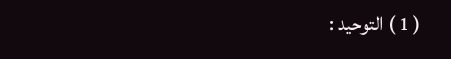( 1 ) التوحيد :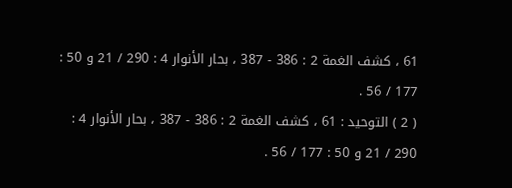61 ، كشف الغمة 2 : 386 - 387 ، بحار الأنوار 4 : 290 / 21 و 50 : 177 / 56 .
( 2 ) التوحيد : 61 ، كشف الغمة 2 : 386 - 387 ، بحار الأنوار 4 : 290 / 21 و 50 : 177 / 56 .